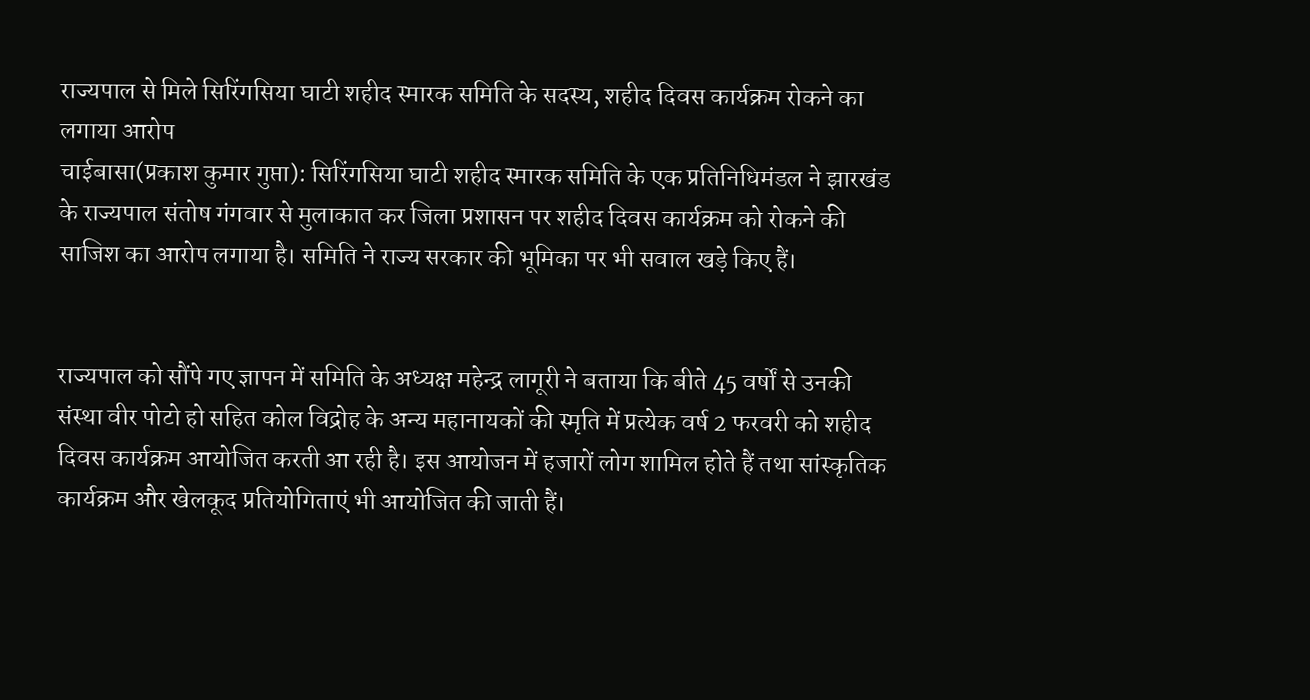राज्यपाल से मिले सिरिंगसिया घाटी शहीद स्मारक समिति के सदस्य, शहीद दिवस कार्यक्रम रोकने का लगाया आरोप
चाईबासा(प्रकाश कुमार गुप्ता): सिरिंगसिया घाटी शहीद स्मारक समिति के एक प्रतिनिधिमंडल ने झारखंड के राज्यपाल संतोष गंगवार से मुलाकात कर जिला प्रशासन पर शहीद दिवस कार्यक्रम को रोकने की साजिश का आरोप लगाया है। समिति ने राज्य सरकार की भूमिका पर भी सवाल खड़े किए हैं।


राज्यपाल को सौंपे गए ज्ञापन में समिति के अध्यक्ष महेन्द्र लागूरी ने बताया कि बीते 45 वर्षों से उनकी संस्था वीर पोटो हो सहित कोल विद्रोह के अन्य महानायकों की स्मृति में प्रत्येक वर्ष 2 फरवरी को शहीद दिवस कार्यक्रम आयोजित करती आ रही है। इस आयोजन में हजारों लोग शामिल होते हैं तथा सांस्कृतिक कार्यक्रम और खेलकूद प्रतियोगिताएं भी आयोजित की जाती हैं।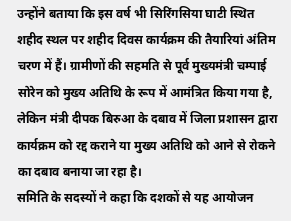उन्होंने बताया कि इस वर्ष भी सिरिंगसिया घाटी स्थित शहीद स्थल पर शहीद दिवस कार्यक्रम की तैयारियां अंतिम चरण में हैं। ग्रामीणों की सहमति से पूर्व मुख्यमंत्री चम्पाई सोरेन को मुख्य अतिथि के रूप में आमंत्रित किया गया है, लेकिन मंत्री दीपक बिरुआ के दबाव में जिला प्रशासन द्वारा कार्यक्रम को रद्द कराने या मुख्य अतिथि को आने से रोकने का दबाव बनाया जा रहा है।
समिति के सदस्यों ने कहा कि दशकों से यह आयोजन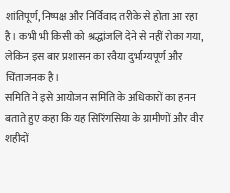शांतिपूर्ण, निष्पक्ष और निर्विवाद तरीके से होता आ रहा है। कभी भी किसी को श्रद्धांजलि देने से नहीं रोका गया, लेकिन इस बार प्रशासन का रवैया दुर्भाग्यपूर्ण और चिंताजनक है।
समिति ने इसे आयोजन समिति के अधिकारों का हनन बताते हुए कहा कि यह सिरिंगसिया के ग्रामीणों और वीर शहीदों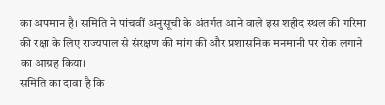का अपमान है। समिति ने पांचवीं अनुसूची के अंतर्गत आने वाले इस शहीद स्थल की गरिमा की रक्षा के लिए राज्यपाल से संरक्षण की मांग की और प्रशासनिक मनमानी पर रोक लगाने का आग्रह किया।
समिति का दावा है कि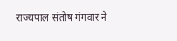राज्यपाल संतोष गंगवार ने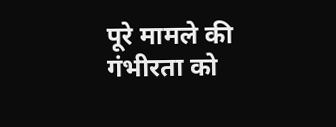पूरे मामले की गंभीरता को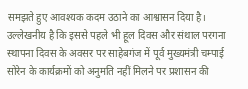समझते हुए आवश्यक कदम उठाने का आश्वासन दिया है।
उल्लेखनीय है कि इससे पहले भी हूल दिवस और संथाल परगना स्थापना दिवस के अवसर पर साहेबगंज में पूर्व मुख्यमंत्री चम्पाई सोरेन के कार्यक्रमों को अनुमति नहीं मिलने पर प्रशासन की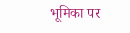भूमिका पर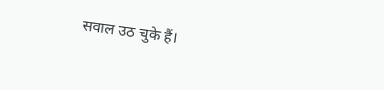सवाल उठ चुके हैं।